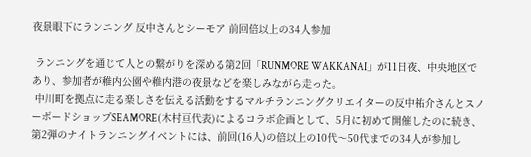夜景眼下にランニング 反中さんとシーモア 前回倍以上の34人参加

 ランニングを通じて人との繋がりを深める第2回「RUNMORE WAKKANAI」が11日夜、中央地区であり、参加者が稚内公園や稚内港の夜景などを楽しみながら走った。
 中川町を拠点に走る楽しさを伝える活動をするマルチランニングクリエイターの反中祐介さんとスノーボードショップSEAMORE(木村亘代表)によるコラボ企画として、5月に初めて開催したのに続き、第2弾のナイトランニングイベントには、前回(16人)の倍以上の10代〜50代までの34人が参加し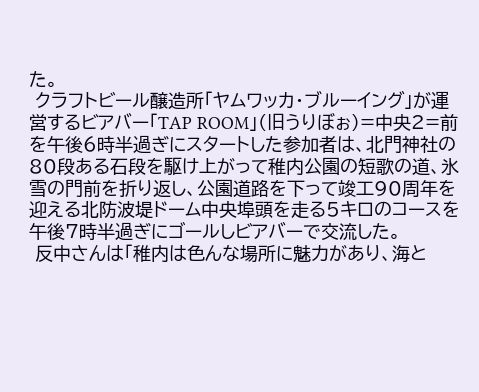た。
 クラフトビール醸造所「ヤムワッカ・ブルーイング」が運営するビアバー「TAP ROOM」(旧うりぼぉ)=中央2=前を午後6時半過ぎにスタートした参加者は、北門神社の80段ある石段を駆け上がって稚内公園の短歌の道、氷雪の門前を折り返し、公園道路を下って竣工90周年を迎える北防波堤ドーム中央埠頭を走る5キロのコースを午後7時半過ぎにゴールしビアバーで交流した。
 反中さんは「稚内は色んな場所に魅力があり、海と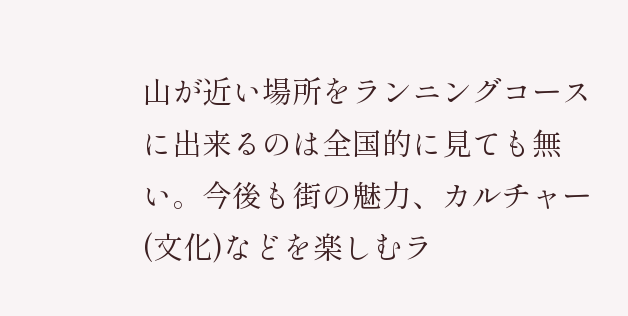山が近い場所をランニングコースに出来るのは全国的に見ても無い。今後も街の魅力、カルチャー(文化)などを楽しむラ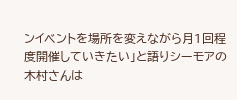ンイベントを場所を変えながら月1回程度開催していきたい」と語りシーモアの木村さんは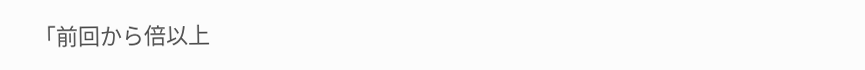「前回から倍以上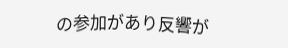の参加があり反響が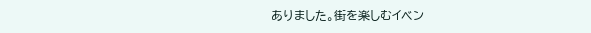ありました。街を楽しむイベン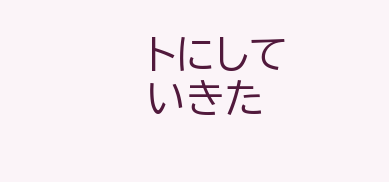トにしていきた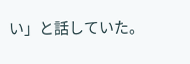い」と話していた。